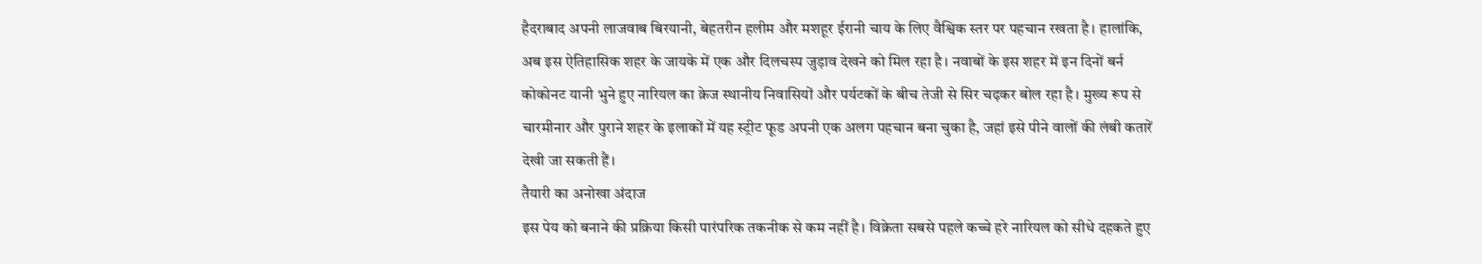हैदराबाद अपनी लाजवाब बिरयानी, बेहतरीन हलीम और मशहूर ईरानी चाय के लिए वैश्विक स्तर पर पहचान रखता है। हालांकि, अब इस ऐतिहासिक शहर के जायके में एक और दिलचस्प जुड़ाव देखने को मिल रहा है। नवाबों के इस शहर में इन दिनों बर्न कोकोनट यानी भुने हुए नारियल का क्रेज स्थानीय निवासियों और पर्यटकों के बीच तेजी से सिर चढ़कर बोल रहा है। मुख्य रूप से चारमीनार और पुराने शहर के इलाकों में यह स्ट्रीट फूड अपनी एक अलग पहचान बना चुका है, जहां इसे पीने वालों की लंबी कतारें देखी जा सकती हैं।
तैयारी का अनोखा अंदाज
इस पेय को बनाने की प्रक्रिया किसी पारंपरिक तकनीक से कम नहीं है। विक्रेता सबसे पहले कच्चे हरे नारियल को सीधे दहकते हुए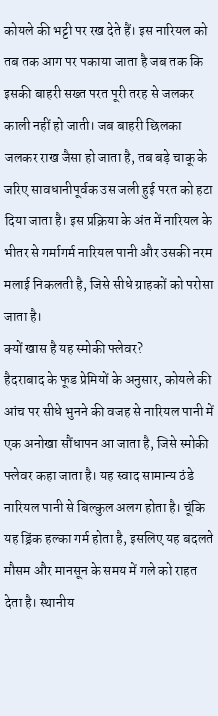कोयले की भट्टी पर रख देते हैं। इस नारियल को तब तक आग पर पकाया जाता है जब तक कि इसकी बाहरी सख्त परत पूरी तरह से जलकर काली नहीं हो जाती। जब बाहरी छिलका जलकर राख जैसा हो जाता है, तब बड़े चाकू के जरिए सावधानीपूर्वक उस जली हुई परत को हटा दिया जाता है। इस प्रक्रिया के अंत में नारियल के भीतर से गर्मागर्म नारियल पानी और उसकी नरम मलाई निकलती है, जिसे सीधे ग्राहकों को परोसा जाता है।
क्यों खास है यह स्मोकी फ्लेवर?
हैदराबाद के फूड प्रेमियों के अनुसार, कोयले की आंच पर सीधे भुनने की वजह से नारियल पानी में एक अनोखा सौंधापन आ जाता है, जिसे स्मोकी फ्लेवर कहा जाता है। यह स्वाद सामान्य ठंडे नारियल पानी से बिल्कुल अलग होता है। चूंकि यह ड्रिंक हल्का गर्म होता है, इसलिए यह बदलते मौसम और मानसून के समय में गले को राहत देता है। स्थानीय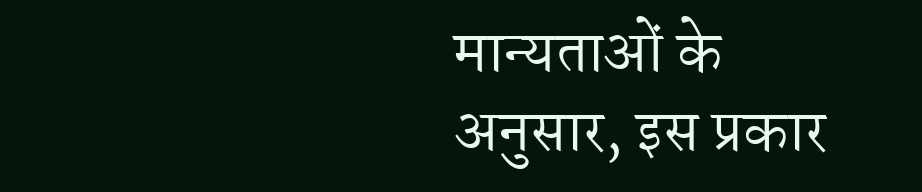मान्यताओं के अनुसार, इस प्रकार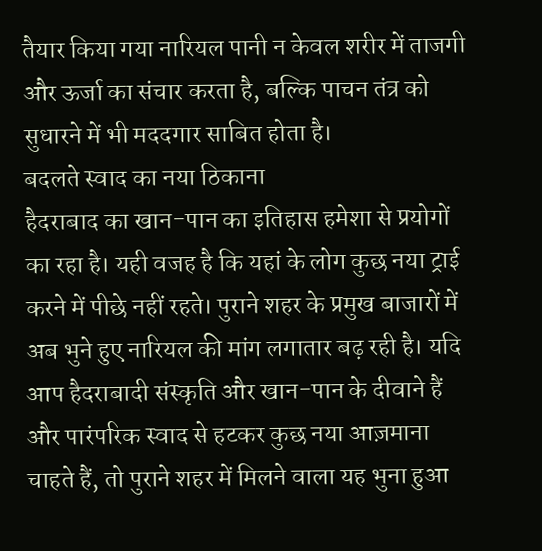तैयार किया गया नारियल पानी न केवल शरीर में ताजगी और ऊर्जा का संचार करता है, बल्कि पाचन तंत्र को सुधारने में भी मददगार साबित होता है।
बदलते स्वाद का नया ठिकाना
हैदराबाद का खान-पान का इतिहास हमेशा से प्रयोगों का रहा है। यही वजह है कि यहां के लोग कुछ नया ट्राई करने में पीछे नहीं रहते। पुराने शहर के प्रमुख बाजारों में अब भुने हुए नारियल की मांग लगातार बढ़ रही है। यदि आप हैदराबादी संस्कृति और खान-पान के दीवाने हैं और पारंपरिक स्वाद से हटकर कुछ नया आज़माना चाहते हैं, तो पुराने शहर में मिलने वाला यह भुना हुआ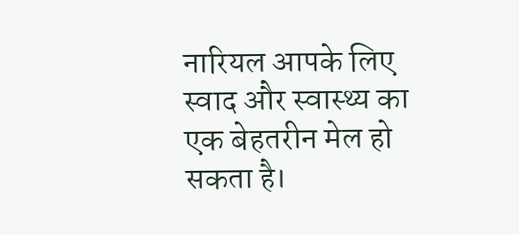नारियल आपके लिए स्वाद और स्वास्थ्य का एक बेहतरीन मेल हो सकता है।